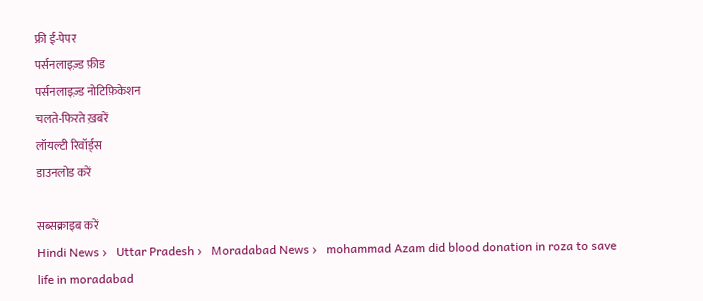फ्री ई-पेपर
पर्सनलाइज़्ड फ़ीड
पर्सनलाइज़्ड नोटिफ़िकेशन
चलते-फिरते ख़बरें
लॉयल्टी रिवॉर्ड्स
डाउनलोड करें

सब्सक्राइब करें
Hindi News ›   Uttar Pradesh ›   Moradabad News ›   mohammad Azam did blood donation in roza to save life in moradabad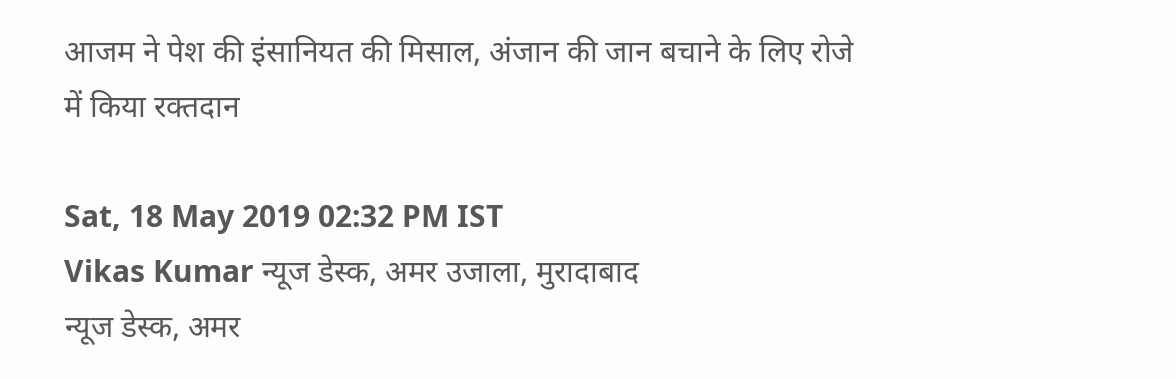आजम ने पेश की इंसानियत की मिसाल, अंजान की जान बचाने के लिए रोजे में किया रक्तदान

Sat, 18 May 2019 02:32 PM IST
Vikas Kumar न्यूज डेस्क, अमर उजाला, मुरादाबाद
न्यूज डेस्क, अमर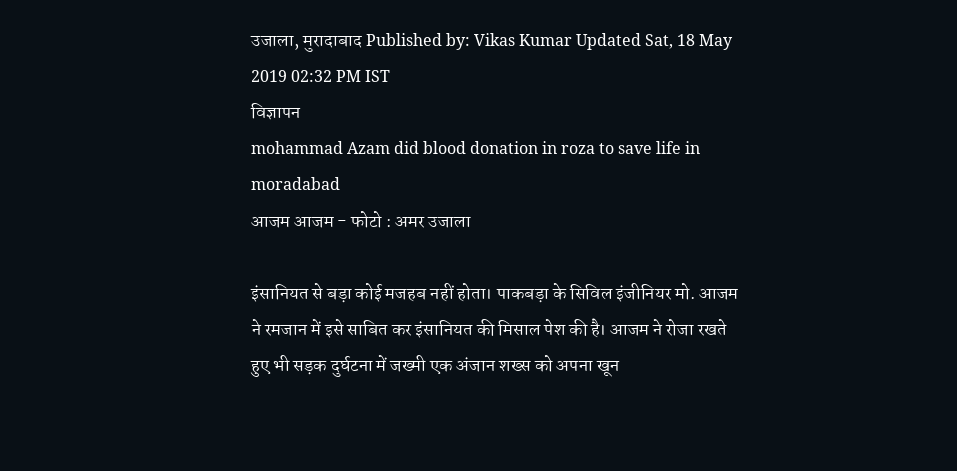उजाला, मुरादाबाद Published by: Vikas Kumar Updated Sat, 18 May 2019 02:32 PM IST
विज्ञापन
mohammad Azam did blood donation in roza to save life in moradabad
आजम आजम - फोटो : अमर उजाला

इंसानियत से बड़ा कोई मजहब नहीं होता। पाकबड़ा के सिविल इंजीनियर मो. आजम ने रमजान में इसे साबित कर इंसानियत की मिसाल पेश की है। आजम ने रोजा रखते हुए भी सड़क दुर्घटना में जख्मी एक अंजान शख्स को अपना खून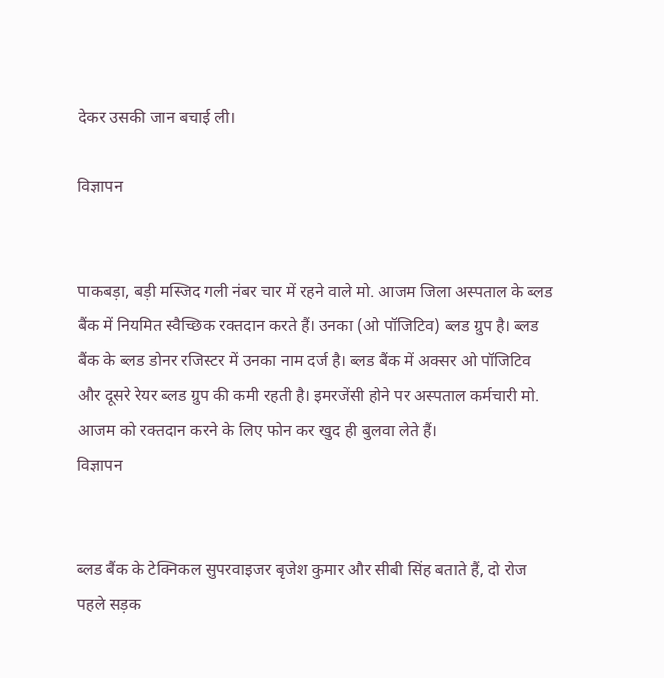देकर उसकी जान बचाई ली।

विज्ञापन


पाकबड़ा, बड़ी मस्जिद गली नंबर चार में रहने वाले मो. आजम जिला अस्पताल के ब्लड बैंक में नियमित स्वैच्छिक रक्तदान करते हैं। उनका (ओ पॉजिटिव) ब्लड ग्रुप है। ब्लड बैंक के ब्लड डोनर रजिस्टर में उनका नाम दर्ज है। ब्लड बैंक में अक्सर ओ पॉजिटिव और दूसरे रेयर ब्लड ग्रुप की कमी रहती है। इमरजेंसी होने पर अस्पताल कर्मचारी मो. आजम को रक्तदान करने के लिए फोन कर खुद ही बुलवा लेते हैं।
विज्ञापन


ब्लड बैंक के टेक्निकल सुपरवाइजर बृजेश कुमार और सीबी सिंह बताते हैं, दो रोज पहले सड़क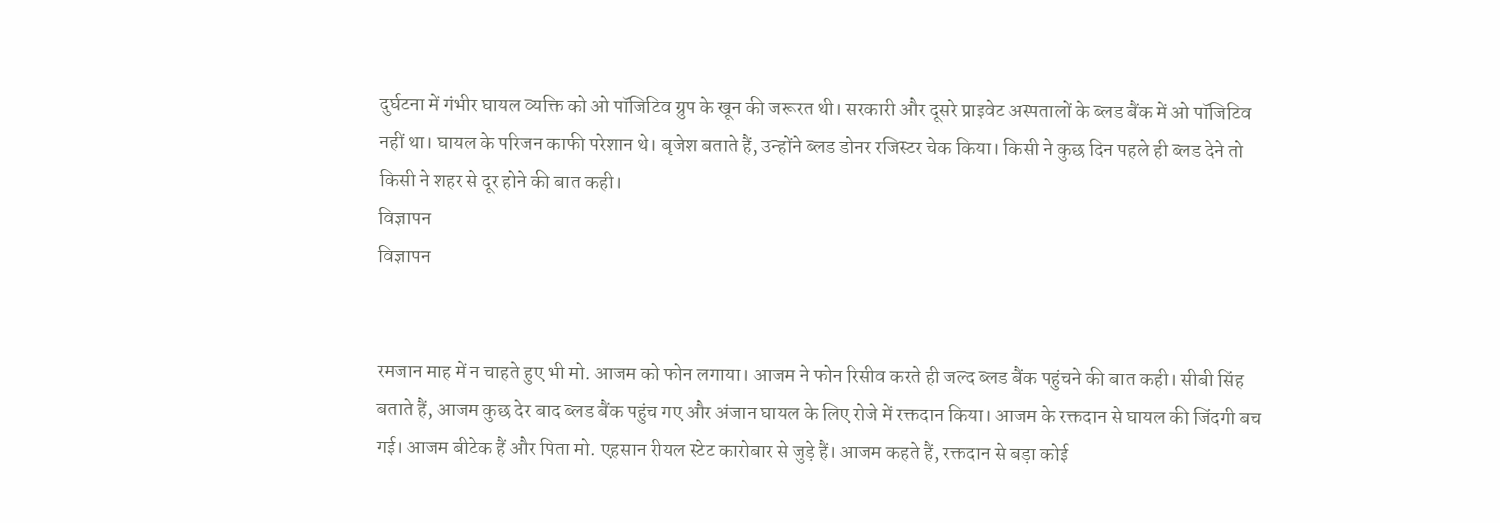दुर्घटना में गंभीर घायल व्यक्ति को ओ पॉजिटिव ग्रुप के खून की जरूरत थी। सरकारी और दूसरे प्राइवेट अस्पतालों के ब्लड बैंक में ओ पॉजिटिव नहीं था। घायल के परिजन काफी परेशान थे। बृजेश बताते हैं, उन्होंने ब्लड डोनर रजिस्टर चेक किया। किसी ने कुछ दिन पहले ही ब्लड देने तो किसी ने शहर से दूर होने की बात कही।
विज्ञापन
विज्ञापन


रमजान माह में न चाहते हुए भी मो. आजम को फोन लगाया। आजम ने फोन रिसीव करते ही जल्द ब्लड बैंक पहुंचने की बात कही। सीबी सिंह बताते हैं, आजम कुछ देर बाद ब्लड बैंक पहुंच गए और अंजान घायल के लिए रोजे में रक्तदान किया। आजम के रक्तदान से घायल की जिंदगी बच गई। आजम बीटेक हैं और पिता मो. एहसान रीयल स्टेट कारोबार से जुड़े हैं। आजम कहते हैं, रक्तदान से बड़ा कोई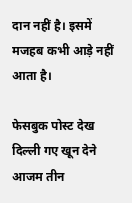दान नहीं है। इसमें मजहब कभी आड़े नहीं आता है।

फेसबुक पोस्ट देख दिल्ली गए खून देने
आजम तीन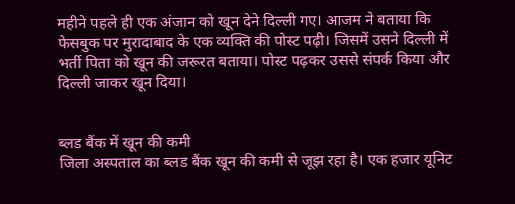महीने पहले ही एक अंजान को खून देने दिल्ली गए। आजम ने बताया कि फेसबुक पर मुरादाबाद के एक व्यक्ति की पोस्ट पढ़ी। जिसमें उसने दिल्ली में भर्ती पिता को खून की जरूरत बताया। पोस्ट पढ़कर उससे संपर्क किया और दिल्ली जाकर खून दिया।


ब्लड बैंक में खून की कमी
जिला अस्पताल का ब्लड बैंक खून की कमी से जूझ रहा है। एक हजार यूनिट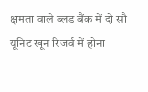क्षमता वाले ब्लड बैंक में दो सौ यूनिट खून रिजर्व में होना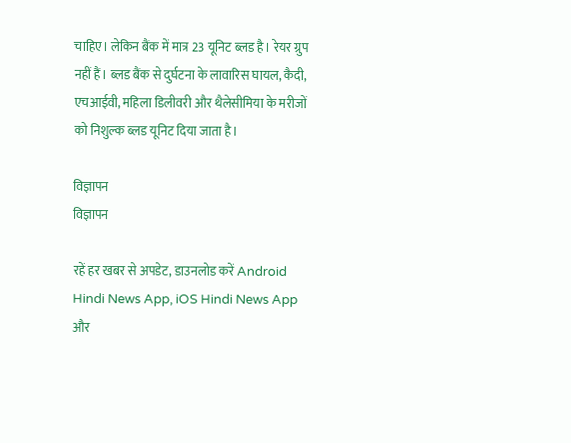चाहिए। लेकिन बैंक में मात्र 23 यूनिट ब्लड है। रेयर ग्रुप नहीं हैं। ब्लड बैंक से दुर्घटना के लावारिस घायल, कैदी, एचआईवी, महिला डिलीवरी और थैलेसीमिया के मरीजों को निशुल्क ब्लड यूनिट दिया जाता है।

विज्ञापन
विज्ञापन

रहें हर खबर से अपडेट, डाउनलोड करें Android Hindi News App, iOS Hindi News App और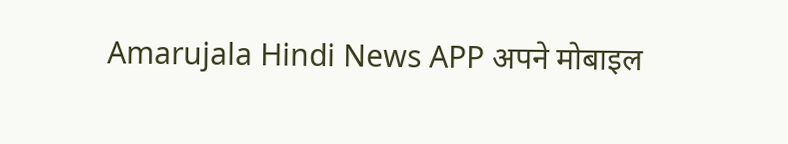Amarujala Hindi News APP अपने मोबाइल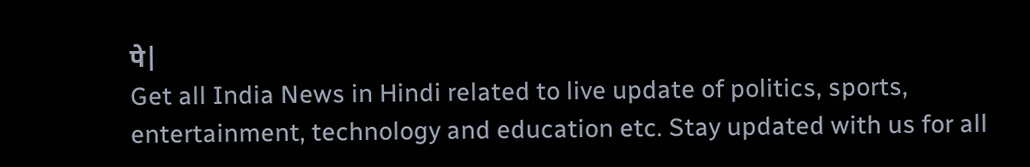पे|
Get all India News in Hindi related to live update of politics, sports, entertainment, technology and education etc. Stay updated with us for all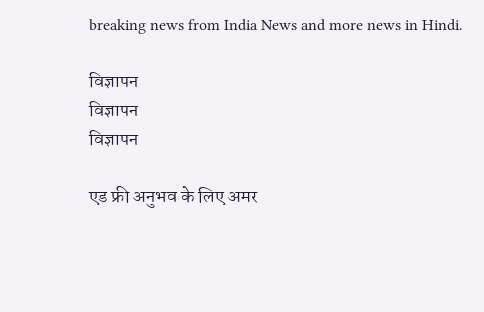breaking news from India News and more news in Hindi.

विज्ञापन
विज्ञापन
विज्ञापन

एड फ्री अनुभव के लिए अमर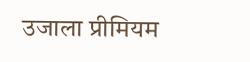उजाला प्रीमियम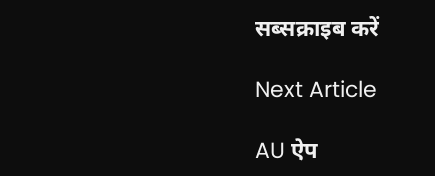सब्सक्राइब करें

Next Article

AU ऐप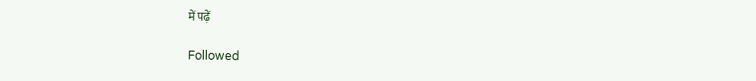में पढ़ें

Followed